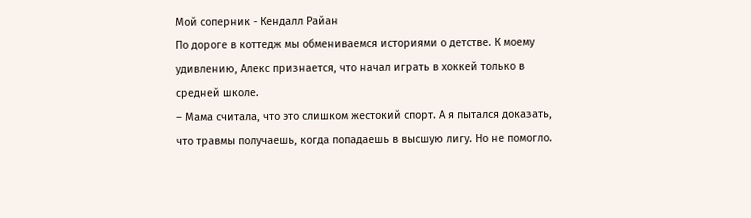Мой соперник - Кендалл Райан
По дороге в коттедж мы обмениваемся историями о детстве. К моему удивлению, Алекс признается, что начал играть в хоккей только в средней школе.
– Мама считала, что это слишком жестокий спорт. А я пытался доказать, что травмы получаешь, когда попадаешь в высшую лигу. Но не помогло.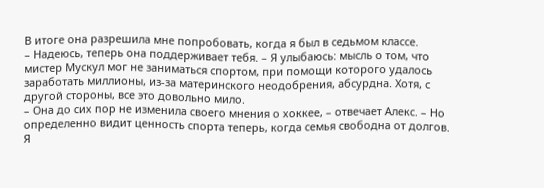В итоге она разрешила мне попробовать, когда я был в седьмом классе.
– Надеюсь, теперь она поддерживает тебя. – Я улыбаюсь: мысль о том, что мистер Мускул мог не заниматься спортом, при помощи которого удалось заработать миллионы, из-за материнского неодобрения, абсурдна. Хотя, с другой стороны, все это довольно мило.
– Она до сих пор не изменила своего мнения о хоккее, – отвечает Алекс. – Но определенно видит ценность спорта теперь, когда семья свободна от долгов.
Я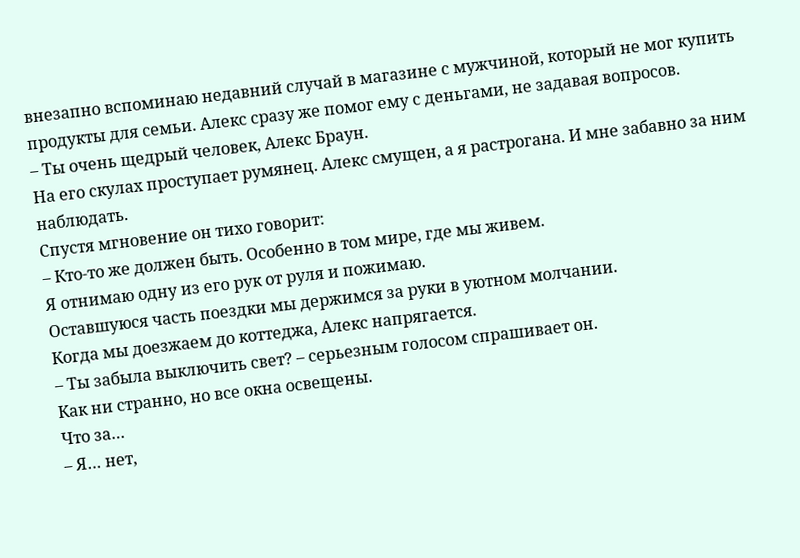внезапно вспоминаю недавний случай в магазине с мужчиной, который не мог купить продукты для семьи. Алекс сразу же помог ему с деньгами, не задавая вопросов.
– Ты очень щедрый человек, Алекс Браун.
На его скулах проступает румянец. Алекс смущен, а я растрогана. И мне забавно за ним наблюдать.
Спустя мгновение он тихо говорит:
– Кто-то же должен быть. Особенно в том мире, где мы живем.
Я отнимаю одну из его рук от руля и пожимаю.
Оставшуюся часть поездки мы держимся за руки в уютном молчании.
Когда мы доезжаем до коттеджа, Алекс напрягается.
– Ты забыла выключить свет? – серьезным голосом спрашивает он.
Как ни странно, но все окна освещены.
Что за…
– Я… нет,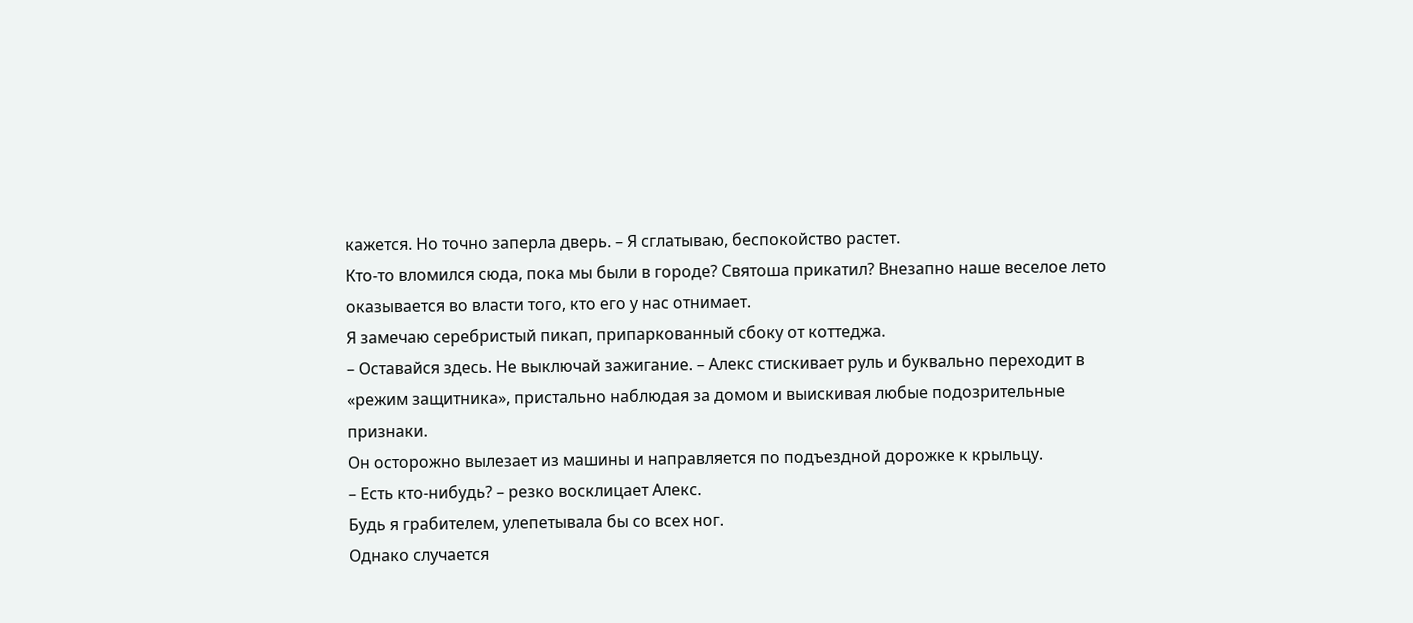кажется. Но точно заперла дверь. – Я сглатываю, беспокойство растет.
Кто-то вломился сюда, пока мы были в городе? Святоша прикатил? Внезапно наше веселое лето оказывается во власти того, кто его у нас отнимает.
Я замечаю серебристый пикап, припаркованный сбоку от коттеджа.
– Оставайся здесь. Не выключай зажигание. – Алекс стискивает руль и буквально переходит в «режим защитника», пристально наблюдая за домом и выискивая любые подозрительные признаки.
Он осторожно вылезает из машины и направляется по подъездной дорожке к крыльцу.
– Есть кто-нибудь? – резко восклицает Алекс.
Будь я грабителем, улепетывала бы со всех ног.
Однако случается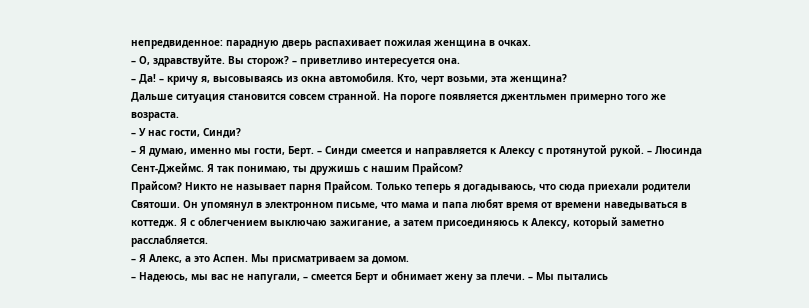непредвиденное: парадную дверь распахивает пожилая женщина в очках.
– О, здравствуйте. Вы сторож? – приветливо интересуется она.
– Да! – кричу я, высовываясь из окна автомобиля. Кто, черт возьми, эта женщина?
Дальше ситуация становится совсем странной. На пороге появляется джентльмен примерно того же возраста.
– У нас гости, Синди?
– Я думаю, именно мы гости, Берт. – Синди смеется и направляется к Алексу с протянутой рукой. – Люсинда Сент-Джеймс. Я так понимаю, ты дружишь с нашим Прайсом?
Прайсом? Никто не называет парня Прайсом. Только теперь я догадываюсь, что сюда приехали родители Святоши. Он упомянул в электронном письме, что мама и папа любят время от времени наведываться в коттедж. Я с облегчением выключаю зажигание, а затем присоединяюсь к Алексу, который заметно расслабляется.
– Я Алекс, а это Аспен. Мы присматриваем за домом.
– Надеюсь, мы вас не напугали, – смеется Берт и обнимает жену за плечи. – Мы пытались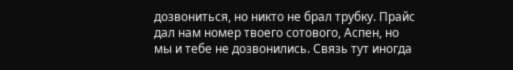дозвониться, но никто не брал трубку. Прайс дал нам номер твоего сотового, Аспен, но мы и тебе не дозвонились. Связь тут иногда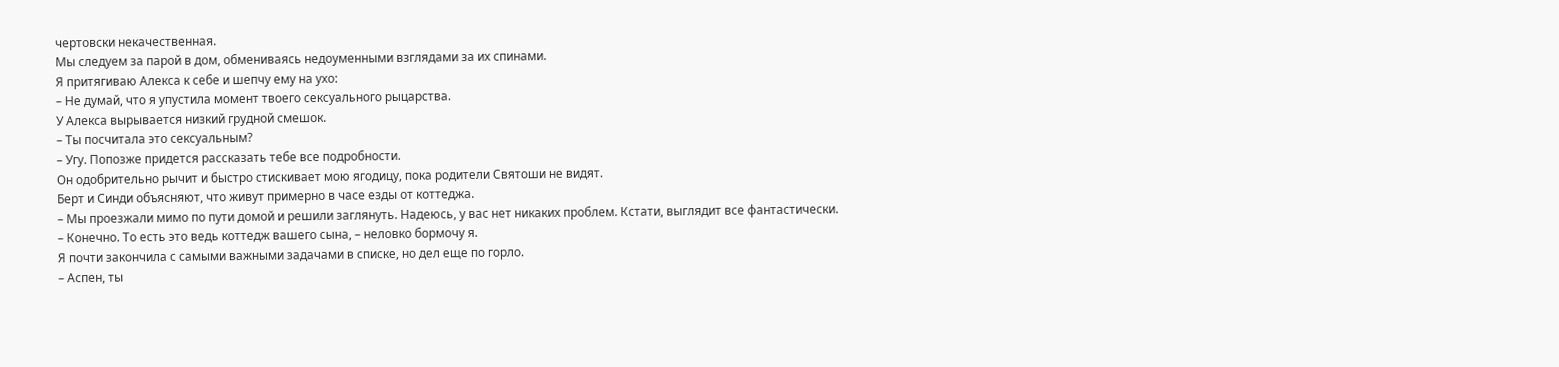чертовски некачественная.
Мы следуем за парой в дом, обмениваясь недоуменными взглядами за их спинами.
Я притягиваю Алекса к себе и шепчу ему на ухо:
– Не думай, что я упустила момент твоего сексуального рыцарства.
У Алекса вырывается низкий грудной смешок.
– Ты посчитала это сексуальным?
– Угу. Попозже придется рассказать тебе все подробности.
Он одобрительно рычит и быстро стискивает мою ягодицу, пока родители Святоши не видят.
Берт и Синди объясняют, что живут примерно в часе езды от коттеджа.
– Мы проезжали мимо по пути домой и решили заглянуть. Надеюсь, у вас нет никаких проблем. Кстати, выглядит все фантастически.
– Конечно. То есть это ведь коттедж вашего сына, – неловко бормочу я.
Я почти закончила с самыми важными задачами в списке, но дел еще по горло.
– Аспен, ты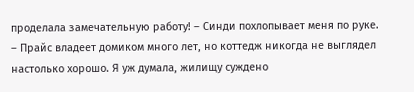проделала замечательную работу! – Синди похлопывает меня по руке. – Прайс владеет домиком много лет, но коттедж никогда не выглядел настолько хорошо. Я уж думала, жилищу суждено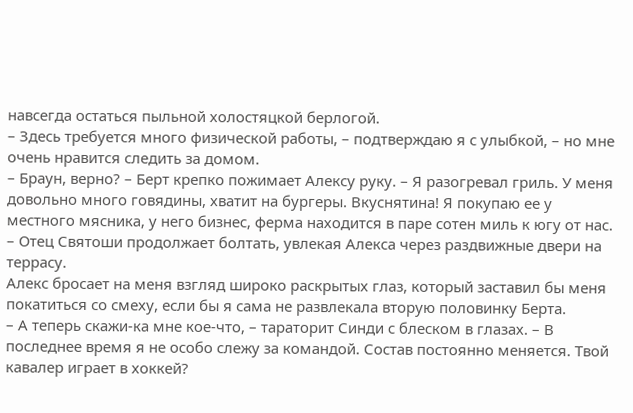навсегда остаться пыльной холостяцкой берлогой.
– Здесь требуется много физической работы, – подтверждаю я с улыбкой, – но мне очень нравится следить за домом.
– Браун, верно? – Берт крепко пожимает Алексу руку. – Я разогревал гриль. У меня довольно много говядины, хватит на бургеры. Вкуснятина! Я покупаю ее у местного мясника, у него бизнес, ферма находится в паре сотен миль к югу от нас. – Отец Святоши продолжает болтать, увлекая Алекса через раздвижные двери на террасу.
Алекс бросает на меня взгляд широко раскрытых глаз, который заставил бы меня покатиться со смеху, если бы я сама не развлекала вторую половинку Берта.
– А теперь скажи-ка мне кое-что, – тараторит Синди с блеском в глазах. – В последнее время я не особо слежу за командой. Состав постоянно меняется. Твой кавалер играет в хоккей?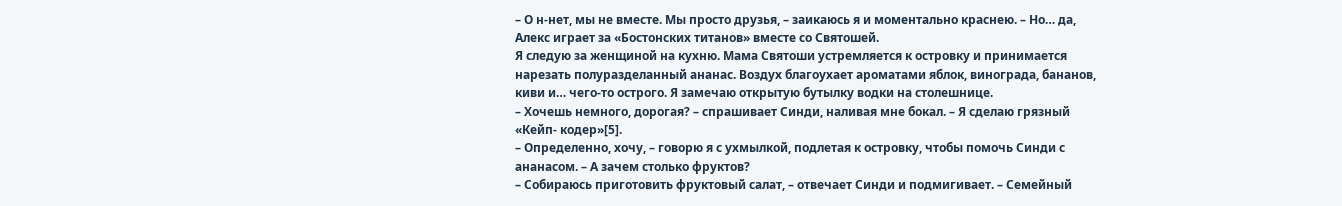– О н-нет, мы не вместе. Мы просто друзья, – заикаюсь я и моментально краснею. – Но… да, Алекс играет за «Бостонских титанов» вместе со Святошей.
Я следую за женщиной на кухню. Мама Святоши устремляется к островку и принимается нарезать полуразделанный ананас. Воздух благоухает ароматами яблок, винограда, бананов, киви и… чего-то острого. Я замечаю открытую бутылку водки на столешнице.
– Хочешь немного, дорогая? – спрашивает Синди, наливая мне бокал. – Я сделаю грязный «Кейп- кодер»[5].
– Определенно, хочу, – говорю я с ухмылкой, подлетая к островку, чтобы помочь Синди с ананасом. – А зачем столько фруктов?
– Собираюсь приготовить фруктовый салат, – отвечает Синди и подмигивает. – Семейный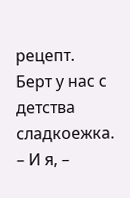рецепт. Берт у нас с детства сладкоежка.
– И я, –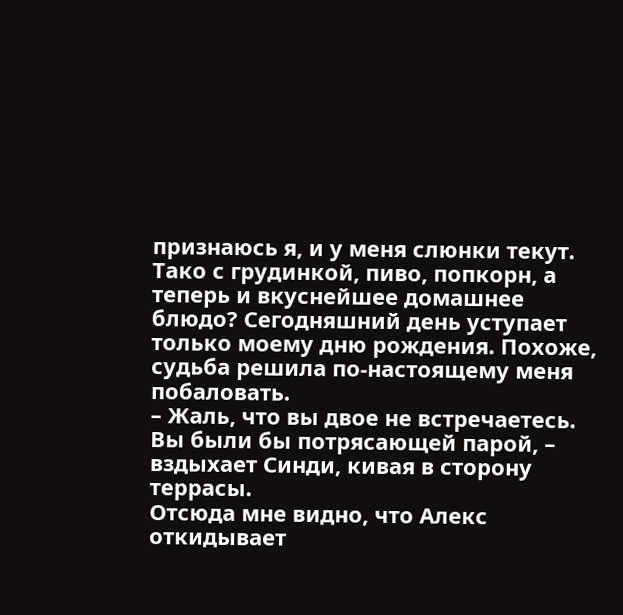признаюсь я, и у меня слюнки текут.
Тако с грудинкой, пиво, попкорн, а теперь и вкуснейшее домашнее блюдо? Сегодняшний день уступает только моему дню рождения. Похоже, судьба решила по-настоящему меня побаловать.
– Жаль, что вы двое не встречаетесь. Вы были бы потрясающей парой, – вздыхает Синди, кивая в сторону террасы.
Отсюда мне видно, что Алекс откидывает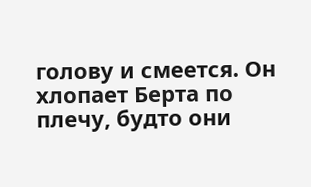голову и смеется. Он хлопает Берта по плечу, будто они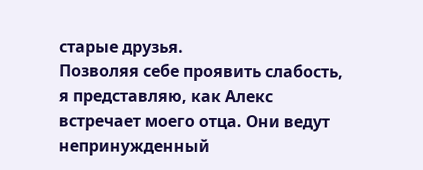старые друзья.
Позволяя себе проявить слабость, я представляю, как Алекс встречает моего отца. Они ведут непринужденный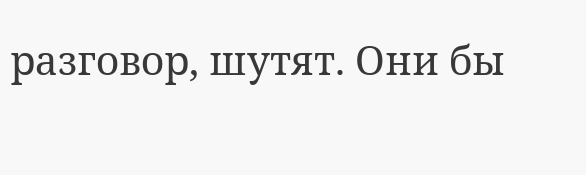разговор, шутят. Они бы